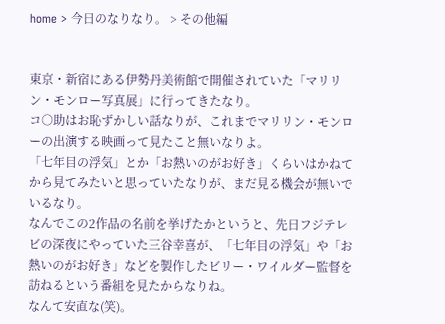home > 今日のなりなり。 > その他編


東京・新宿にある伊勢丹美術館で開催されていた「マリリン・モンロー写真展」に行ってきたなり。
コ○助はお恥ずかしい話なりが、これまでマリリン・モンローの出演する映画って見たこと無いなりよ。
「七年目の浮気」とか「お熱いのがお好き」くらいはかねてから見てみたいと思っていたなりが、まだ見る機会が無いでいるなり。
なんでこの2作品の名前を挙げたかというと、先日フジテレビの深夜にやっていた三谷幸喜が、「七年目の浮気」や「お熱いのがお好き」などを製作したビリー・ワイルダー監督を訪ねるという番組を見たからなりね。
なんて安直な(笑)。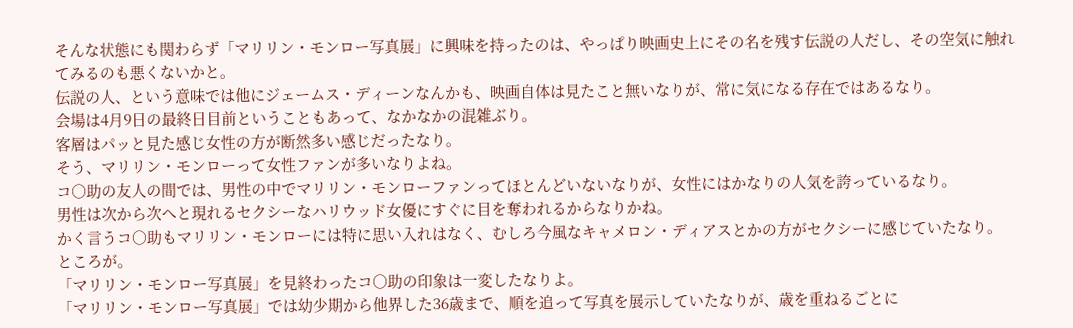そんな状態にも関わらず「マリリン・モンロー写真展」に興味を持ったのは、やっぱり映画史上にその名を残す伝説の人だし、その空気に触れてみるのも悪くないかと。
伝説の人、という意味では他にジェームス・ディーンなんかも、映画自体は見たこと無いなりが、常に気になる存在ではあるなり。
会場は4月9日の最終日目前ということもあって、なかなかの混雑ぶり。
客層はパッと見た感じ女性の方が断然多い感じだったなり。
そう、マリリン・モンローって女性ファンが多いなりよね。
コ○助の友人の間では、男性の中でマリリン・モンローファンってほとんどいないなりが、女性にはかなりの人気を誇っているなり。
男性は次から次へと現れるセクシーなハリウッド女優にすぐに目を奪われるからなりかね。
かく言うコ○助もマリリン・モンローには特に思い入れはなく、むしろ今風なキャメロン・ディアスとかの方がセクシーに感じていたなり。
ところが。
「マリリン・モンロー写真展」を見終わったコ○助の印象は一変したなりよ。
「マリリン・モンロー写真展」では幼少期から他界した36歳まで、順を追って写真を展示していたなりが、歳を重ねるごとに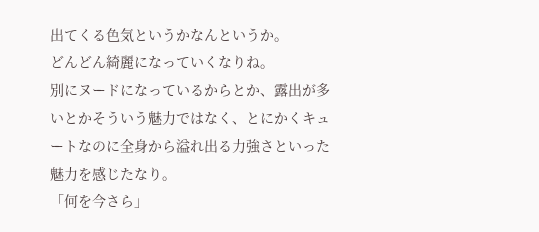出てくる色気というかなんというか。
どんどん綺麗になっていくなりね。
別にヌードになっているからとか、露出が多いとかそういう魅力ではなく、とにかくキュートなのに全身から溢れ出る力強さといった魅力を感じたなり。
「何を今さら」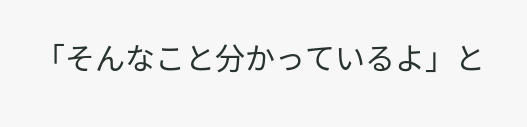「そんなこと分かっているよ」と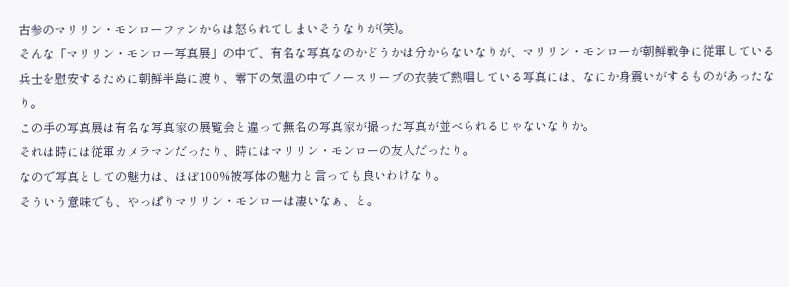古参のマリリン・モンローファンからは怒られてしまいそうなりが(笑)。
そんな「マリリン・モンロー写真展」の中で、有名な写真なのかどうかは分からないなりが、マリリン・モンローが朝鮮戦争に従軍している兵士を慰安するために朝鮮半島に渡り、零下の気温の中でノースリーブの衣装で熱唱している写真には、なにか身震いがするものがあったなり。
この手の写真展は有名な写真家の展覧会と違って無名の写真家が撮った写真が並べられるじゃないなりか。
それは時には従軍カメラマンだったり、時にはマリリン・モンローの友人だったり。
なので写真としての魅力は、ほぼ100%被写体の魅力と言っても良いわけなり。
そういう意味でも、やっぱりマリリン・モンローは凄いなぁ、と。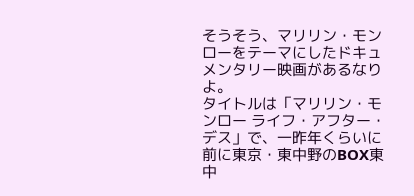そうそう、マリリン・モンローをテーマにしたドキュメンタリー映画があるなりよ。
タイトルは「マリリン・モンロー ライフ・アフター・デス」で、一昨年くらいに前に東京・東中野のBOX東中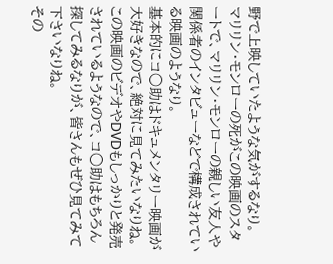野で上映していたような気がするなり。
マリリン・モンローの死がこの映画のスタートで、マリリン・モンローの親しい友人や関係者のインタビューなどで構成されている映画のようなり。
基本的にコ○助はドキュメンタリー映画が大好きなので、絶対に見てみたいなりね。
この映画のビデオやDVDもしっかりと発売されているようなので、コ○助はもちろん探してみるなりが、皆さんもぜひ見てみて下さいなりね。
その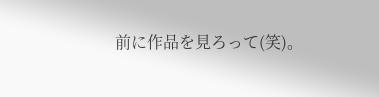前に作品を見ろって(笑)。